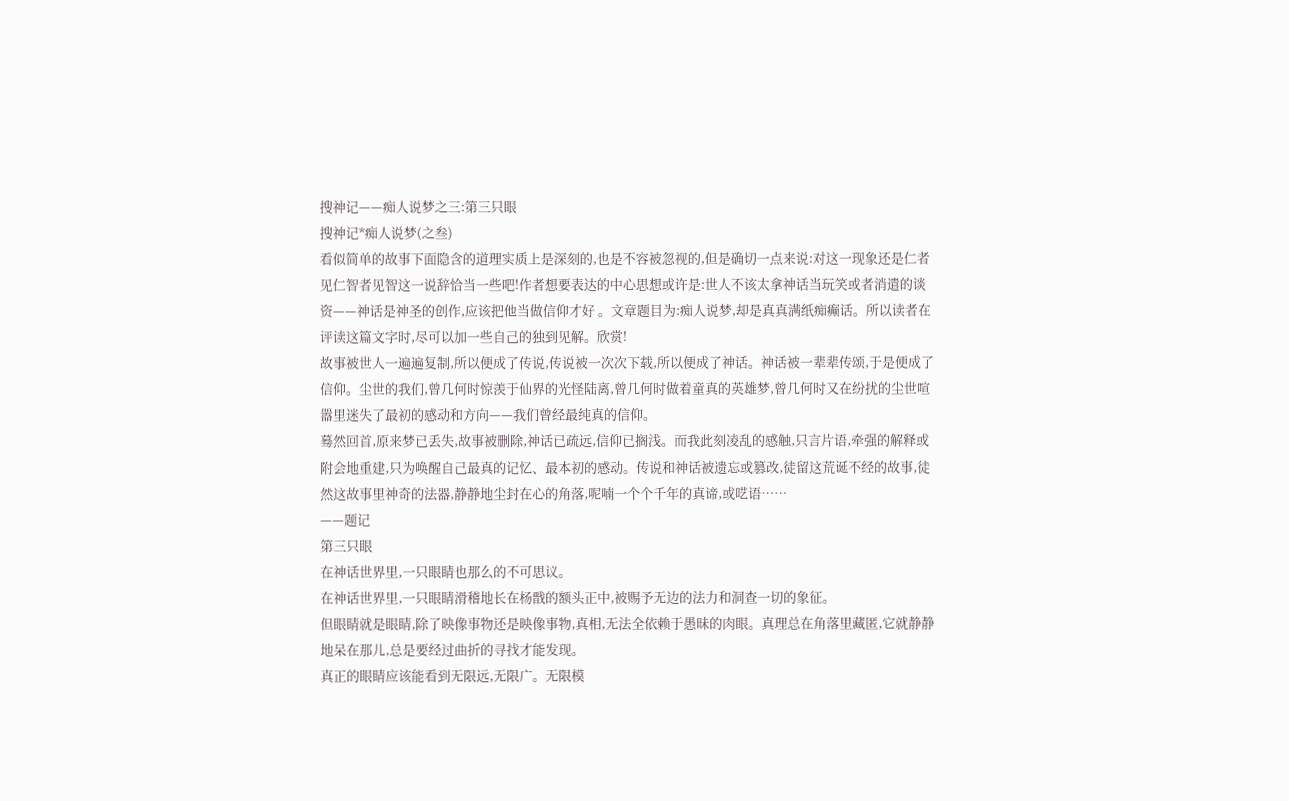搜神记——痴人说梦之三:第三只眼
搜神记*痴人说梦(之叁)
看似简单的故事下面隐含的道理实质上是深刻的,也是不容被忽视的,但是确切一点来说:对这一现象还是仁者见仁智者见智这一说辞恰当一些吧!作者想要表达的中心思想或许是:世人不该太拿神话当玩笑或者消遣的谈资——神话是神圣的创作,应该把他当做信仰才好 。文章题目为:痴人说梦,却是真真满纸痴癫话。所以读者在评读这篇文字时,尽可以加一些自己的独到见解。欣赏!
故事被世人一遍遍复制,所以便成了传说,传说被一次次下载,所以便成了神话。神话被一辈辈传颂,于是便成了信仰。尘世的我们,曾几何时惊羡于仙界的光怪陆离,曾几何时做着童真的英雄梦,曾几何时又在纷扰的尘世喧嚣里迷失了最初的感动和方向——我们曾经最纯真的信仰。
蓦然回首,原来梦已丢失,故事被删除,神话已疏远,信仰已搁浅。而我此刻凌乱的感触,只言片语,牵强的解释或附会地重建,只为唤醒自己最真的记忆、最本初的感动。传说和神话被遗忘或篡改,徒留这荒诞不经的故事,徒然这故事里神奇的法器,静静地尘封在心的角落,呢喃一个个千年的真谛,或呓语……
——题记
第三只眼
在神话世界里,一只眼睛也那么的不可思议。
在神话世界里,一只眼睛滑稽地长在杨戬的额头正中,被赐予无边的法力和洞查一切的象征。
但眼睛就是眼睛,除了映像事物还是映像事物,真相,无法全依赖于愚昧的肉眼。真理总在角落里藏匿,它就静静地呆在那儿,总是要经过曲折的寻找才能发现。
真正的眼睛应该能看到无限远,无限广。无限模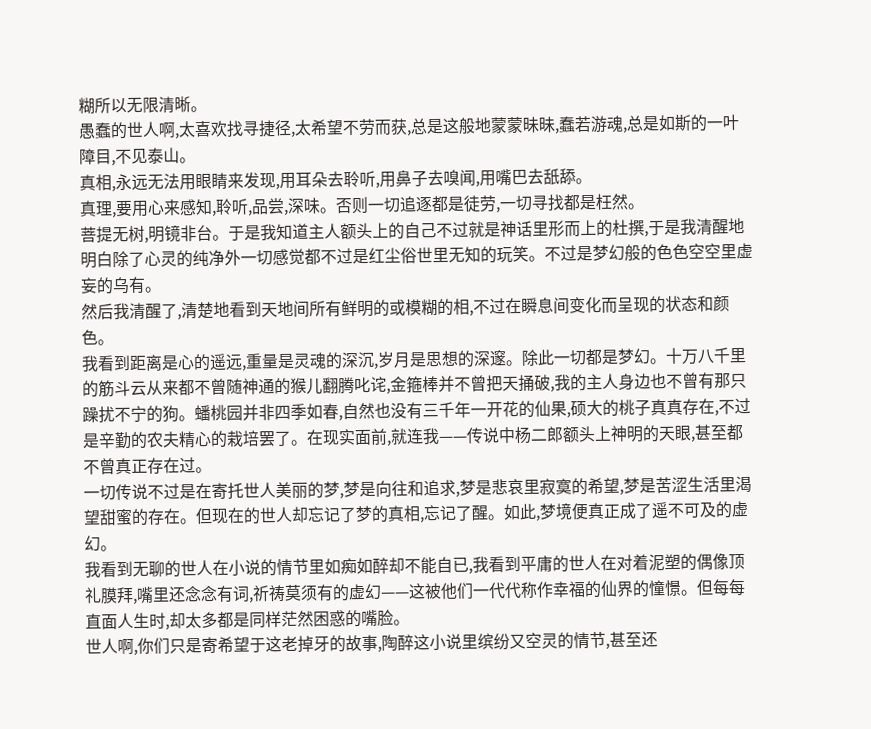糊所以无限清晰。
愚蠢的世人啊,太喜欢找寻捷径,太希望不劳而获,总是这般地蒙蒙昧昧,蠢若游魂,总是如斯的一叶障目,不见泰山。
真相,永远无法用眼睛来发现,用耳朵去聆听,用鼻子去嗅闻,用嘴巴去舐舔。
真理,要用心来感知,聆听,品尝,深味。否则一切追逐都是徒劳,一切寻找都是枉然。
菩提无树,明镜非台。于是我知道主人额头上的自己不过就是神话里形而上的杜撰,于是我清醒地明白除了心灵的纯净外一切感觉都不过是红尘俗世里无知的玩笑。不过是梦幻般的色色空空里虚妄的乌有。
然后我清醒了,清楚地看到天地间所有鲜明的或模糊的相,不过在瞬息间变化而呈现的状态和颜色。
我看到距离是心的遥远,重量是灵魂的深沉,岁月是思想的深邃。除此一切都是梦幻。十万八千里的筋斗云从来都不曾随神通的猴儿翻腾叱诧,金箍棒并不曾把天捅破,我的主人身边也不曾有那只躁扰不宁的狗。蟠桃园并非四季如春,自然也没有三千年一开花的仙果,硕大的桃子真真存在,不过是辛勤的农夫精心的栽培罢了。在现实面前,就连我——传说中杨二郎额头上神明的天眼,甚至都不曾真正存在过。
一切传说不过是在寄托世人美丽的梦,梦是向往和追求,梦是悲哀里寂寞的希望,梦是苦涩生活里渴望甜蜜的存在。但现在的世人却忘记了梦的真相,忘记了醒。如此,梦境便真正成了遥不可及的虚幻。
我看到无聊的世人在小说的情节里如痴如醉却不能自已,我看到平庸的世人在对着泥塑的偶像顶礼膜拜,嘴里还念念有词,祈祷莫须有的虚幻——这被他们一代代称作幸福的仙界的憧憬。但每每直面人生时,却太多都是同样茫然困惑的嘴脸。
世人啊,你们只是寄希望于这老掉牙的故事,陶醉这小说里缤纷又空灵的情节,甚至还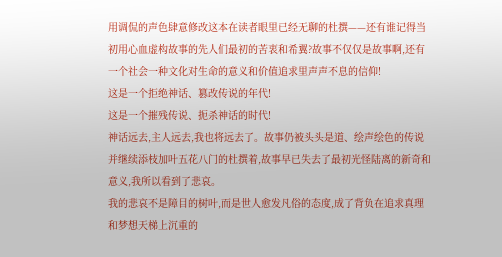用调侃的声色肆意修改这本在读者眼里已经无聊的杜撰——还有谁记得当初用心血虚构故事的先人们最初的苦衷和希翼?故事不仅仅是故事啊,还有一个社会一种文化对生命的意义和价值追求里声声不息的信仰!
这是一个拒绝神话、篡改传说的年代!
这是一个摧残传说、扼杀神话的时代!
神话远去,主人远去,我也将远去了。故事仍被头头是道、绘声绘色的传说并继续添枝加叶五花八门的杜撰着,故事早已失去了最初光怪陆离的新奇和意义,我所以看到了悲哀。
我的悲哀不是障目的树叶,而是世人愈发凡俗的态度,成了背负在追求真理和梦想天梯上沉重的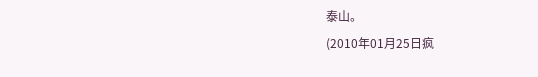泰山。
(2010年01月25日疯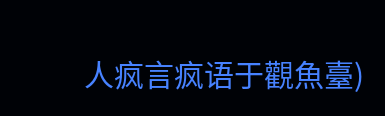人疯言疯语于觀魚臺)